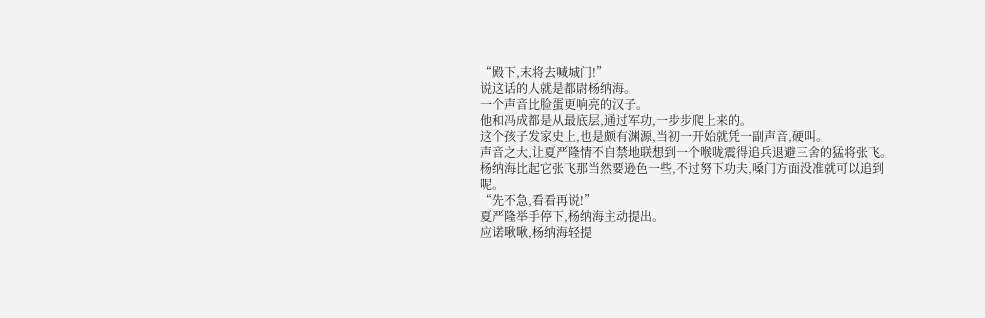“殿下,末将去喊城门!”
说这话的人就是都尉杨纳海。
一个声音比脸蛋更响亮的汉子。
他和冯成都是从最底层,通过军功,一步步爬上来的。
这个孩子发家史上,也是颇有渊源,当初一开始就凭一副声音,硬叫。
声音之大,让夏严隆情不自禁地联想到一个喉咙震得追兵退避三舍的猛将张飞。
杨纳海比起它张飞那当然要逊色一些,不过努下功夫,嗓门方面没准就可以追到呢。
“先不急,看看再说!”
夏严隆举手停下,杨纳海主动提出。
应诺啾啾,杨纳海轻提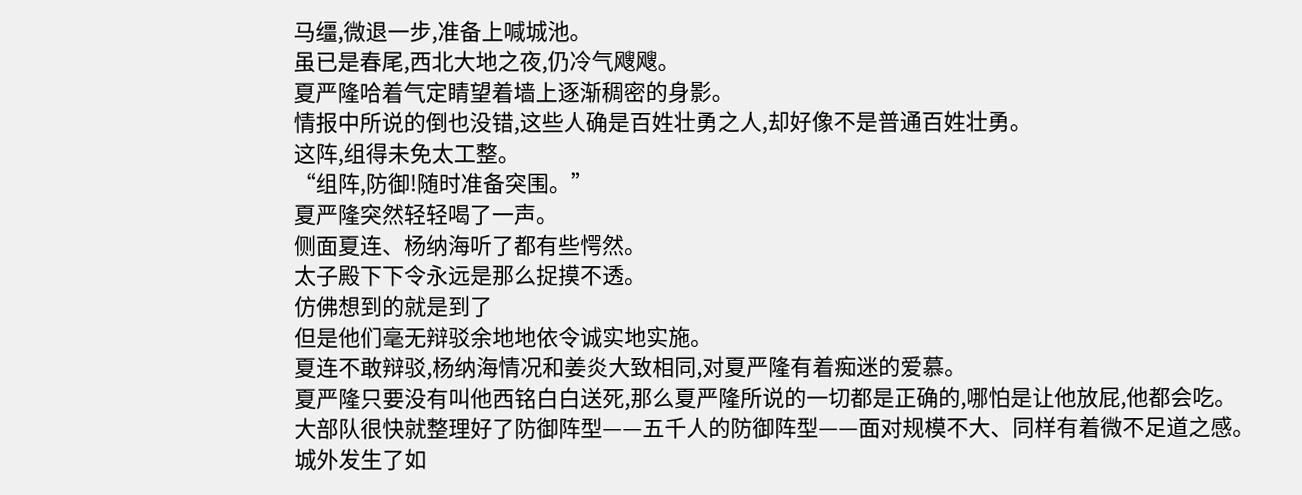马缰,微退一步,准备上喊城池。
虽已是春尾,西北大地之夜,仍冷气飕飕。
夏严隆哈着气定睛望着墙上逐渐稠密的身影。
情报中所说的倒也没错,这些人确是百姓壮勇之人,却好像不是普通百姓壮勇。
这阵,组得未免太工整。
“组阵,防御!随时准备突围。”
夏严隆突然轻轻喝了一声。
侧面夏连、杨纳海听了都有些愕然。
太子殿下下令永远是那么捉摸不透。
仿佛想到的就是到了
但是他们毫无辩驳余地地依令诚实地实施。
夏连不敢辩驳,杨纳海情况和姜炎大致相同,对夏严隆有着痴迷的爱慕。
夏严隆只要没有叫他西铭白白送死,那么夏严隆所说的一切都是正确的,哪怕是让他放屁,他都会吃。
大部队很快就整理好了防御阵型——五千人的防御阵型——面对规模不大、同样有着微不足道之感。
城外发生了如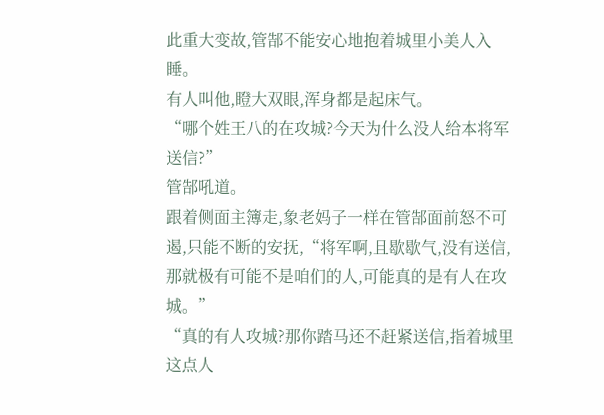此重大变故,管郜不能安心地抱着城里小美人入睡。
有人叫他,瞪大双眼,浑身都是起床气。
“哪个姓王八的在攻城?今天为什么没人给本将军送信?”
管郜吼道。
跟着侧面主簿走,象老妈子一样在管郜面前怒不可遏,只能不断的安抚,“将军啊,且歇歇气,没有送信,那就极有可能不是咱们的人,可能真的是有人在攻城。”
“真的有人攻城?那你踏马还不赶紧送信,指着城里这点人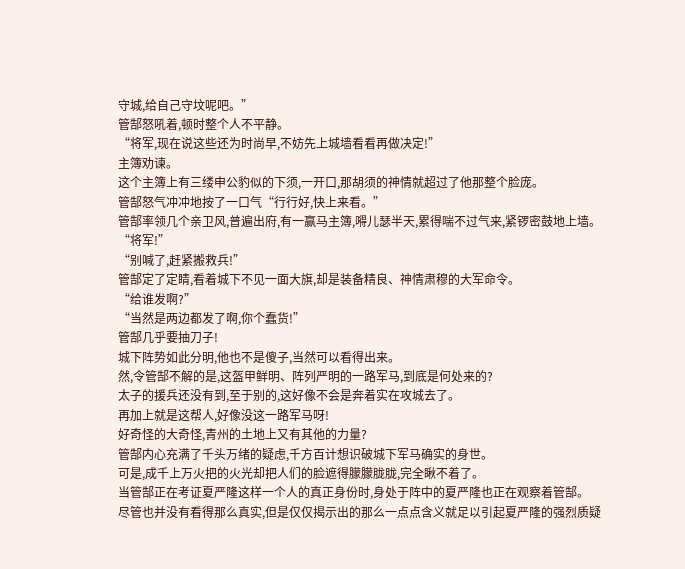守城,给自己守坟呢吧。”
管郜怒吼着,顿时整个人不平静。
“将军,现在说这些还为时尚早,不妨先上城墙看看再做决定!”
主簿劝谏。
这个主簿上有三缕申公豹似的下须,一开口,那胡须的神情就超过了他那整个脸庞。
管郜怒气冲冲地按了一口气“行行好,快上来看。”
管郜率领几个亲卫风,普遍出府,有一赢马主簿,嘚儿瑟半天,累得喘不过气来,紧锣密鼓地上墙。
“将军!”
“别喊了,赶紧搬救兵!”
管郜定了定睛,看着城下不见一面大旗,却是装备精良、神情肃穆的大军命令。
“给谁发啊?”
“当然是两边都发了啊,你个蠢货!”
管郜几乎要抽刀子!
城下阵势如此分明,他也不是傻子,当然可以看得出来。
然,令管郜不解的是,这盔甲鲜明、阵列严明的一路军马,到底是何处来的?
太子的援兵还没有到,至于别的,这好像不会是奔着实在攻城去了。
再加上就是这帮人,好像没这一路军马呀!
好奇怪的大奇怪,青州的土地上又有其他的力量?
管郜内心充满了千头万绪的疑虑,千方百计想识破城下军马确实的身世。
可是,成千上万火把的火光却把人们的脸遮得朦朦胧胧,完全瞅不着了。
当管郜正在考证夏严隆这样一个人的真正身份时,身处于阵中的夏严隆也正在观察着管郜。
尽管也并没有看得那么真实,但是仅仅揭示出的那么一点点含义就足以引起夏严隆的强烈质疑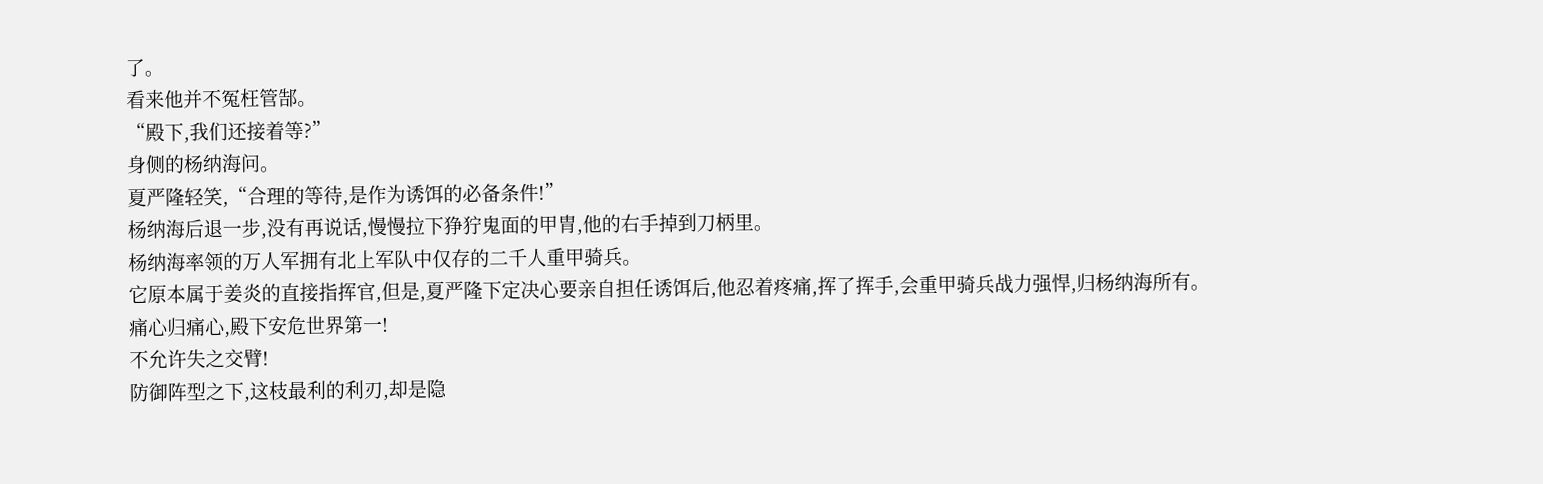了。
看来他并不冤枉管郜。
“殿下,我们还接着等?”
身侧的杨纳海问。
夏严隆轻笑,“合理的等待,是作为诱饵的必备条件!”
杨纳海后退一步,没有再说话,慢慢拉下狰狞鬼面的甲胄,他的右手掉到刀柄里。
杨纳海率领的万人军拥有北上军队中仅存的二千人重甲骑兵。
它原本属于姜炎的直接指挥官,但是,夏严隆下定决心要亲自担任诱饵后,他忍着疼痛,挥了挥手,会重甲骑兵战力强悍,归杨纳海所有。
痛心归痛心,殿下安危世界第一!
不允许失之交臂!
防御阵型之下,这枝最利的利刃,却是隐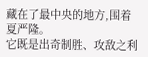藏在了最中央的地方,围着夏严隆。
它既是出奇制胜、攻敌之利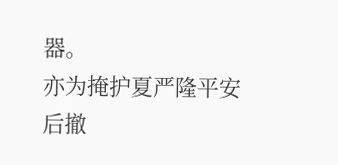器。
亦为掩护夏严隆平安后撤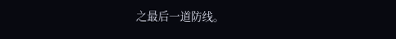之最后一道防线。